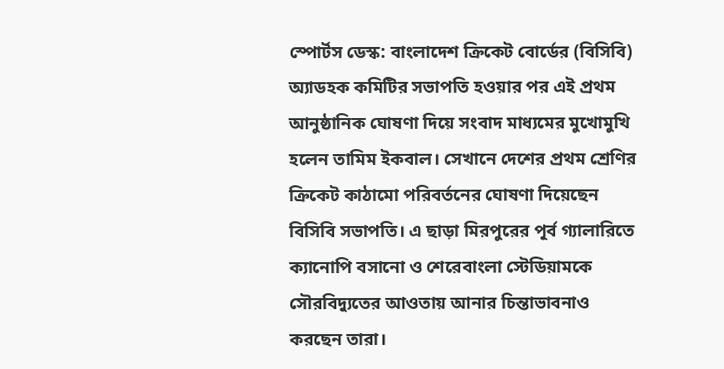স্পোর্টস ডেস্ক: বাংলাদেশ ক্রিকেট বোর্ডের (বিসিবি) অ্যাডহক কমিটির সভাপতি হওয়ার পর এই প্রথম আনুষ্ঠানিক ঘোষণা দিয়ে সংবাদ মাধ্যমের মুখোমুখি হলেন তামিম ইকবাল। সেখানে দেশের প্রথম শ্রেণির ক্রিকেট কাঠামো পরিবর্তনের ঘোষণা দিয়েছেন বিসিবি সভাপতি। এ ছাড়া মিরপুরের পূর্ব গ্যালারিতে ক্যানোপি বসানো ও শেরেবাংলা স্টেডিয়ামকে সৌরবিদ্যুতের আওতায় আনার চিন্তাভাবনাও করছেন তারা।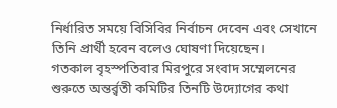নির্ধারিত সময়ে বিসিবির নির্বাচন দেবেন এবং সেখানে তিনি প্রার্থী হবেন বলেও ঘোষণা দিয়েছেন।
গতকাল বৃহস্পতিবার মিরপুরে সংবাদ সম্মেলনের শুরুতে অন্তর্র্বতী কমিটির তিনটি উদ্যোগের কথা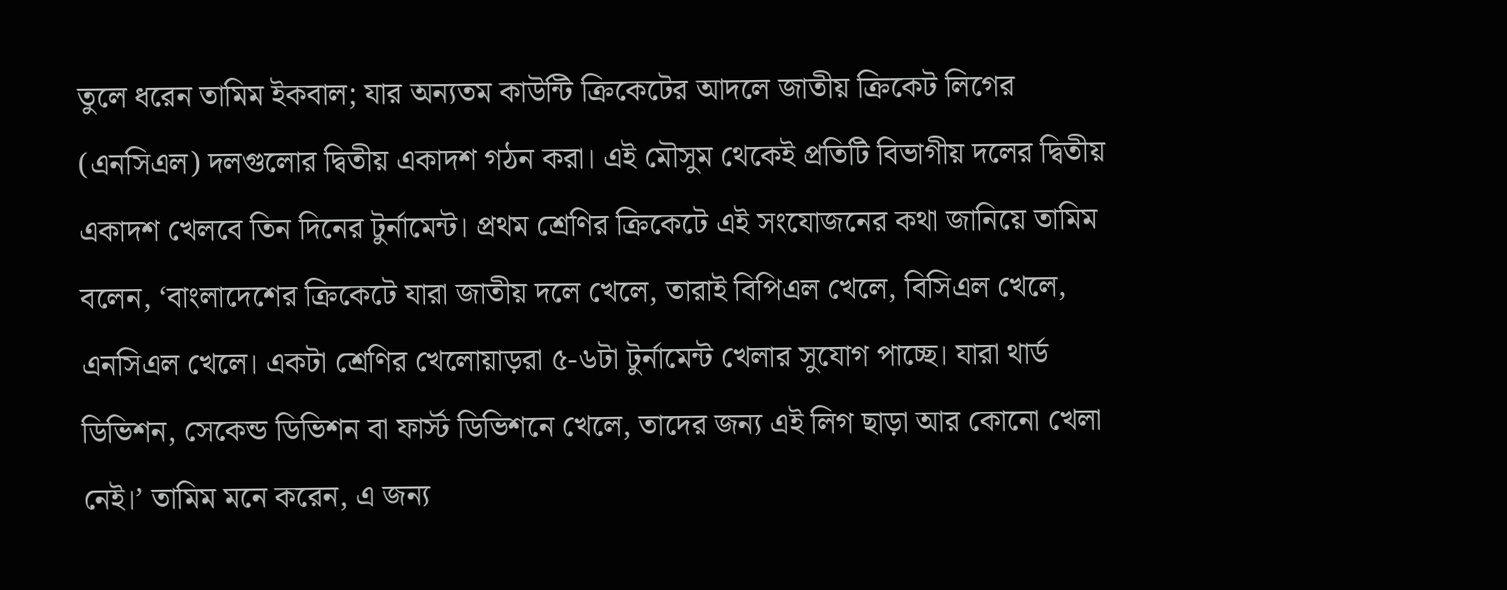তুলে ধরেন তামিম ইকবাল; যার অন্যতম কাউন্টি ক্রিকেটের আদলে জাতীয় ক্রিকেট লিগের (এনসিএল) দলগুলোর দ্বিতীয় একাদশ গঠন করা। এই মৌসুম থেকেই প্রতিটি বিভাগীয় দলের দ্বিতীয় একাদশ খেলবে তিন দিনের টুর্নামেন্ট। প্রথম শ্রেণির ক্রিকেটে এই সংযোজনের কথা জানিয়ে তামিম বলেন, ‘বাংলাদেশের ক্রিকেটে যারা জাতীয় দলে খেলে, তারাই বিপিএল খেলে, বিসিএল খেলে, এনসিএল খেলে। একটা শ্রেণির খেলোয়াড়রা ৫-৬টা টুর্নামেন্ট খেলার সুযোগ পাচ্ছে। যারা থার্ড ডিভিশন, সেকেন্ড ডিভিশন বা ফার্স্ট ডিভিশনে খেলে, তাদের জন্য এই লিগ ছাড়া আর কোনো খেলা নেই।’ তামিম মনে করেন, এ জন্য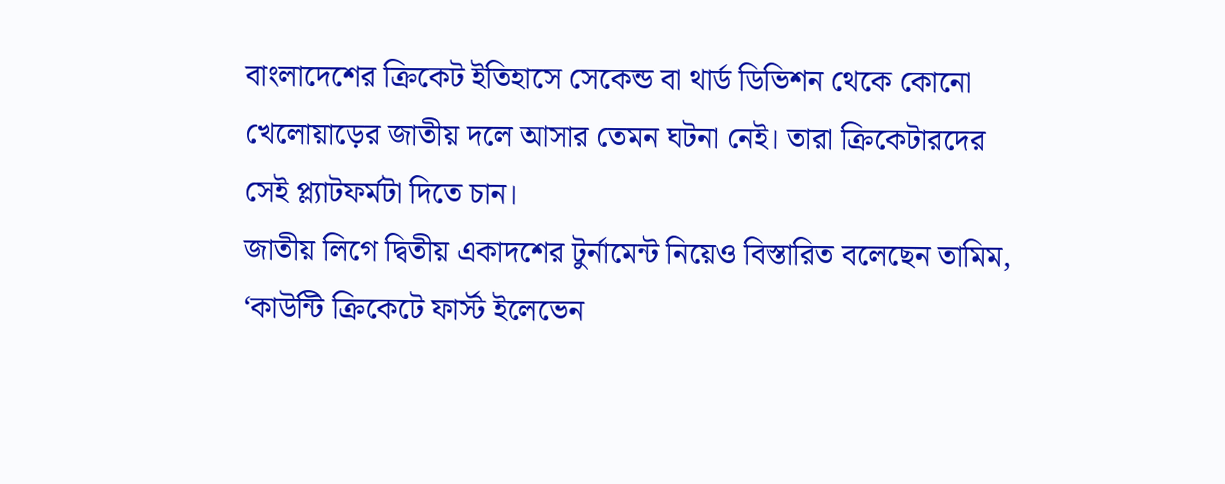বাংলাদেশের ক্রিকেট ইতিহাসে সেকেন্ড বা থার্ড ডিভিশন থেকে কোনো খেলোয়াড়ের জাতীয় দলে আসার তেমন ঘটনা নেই। তারা ক্রিকেটারদের সেই প্ল্যাটফর্মটা দিতে চান।
জাতীয় লিগে দ্বিতীয় একাদশের টুর্নামেন্ট নিয়েও বিস্তারিত বলেছেন তামিম, ‘কাউন্টি ক্রিকেটে ফার্স্ট ইলেভেন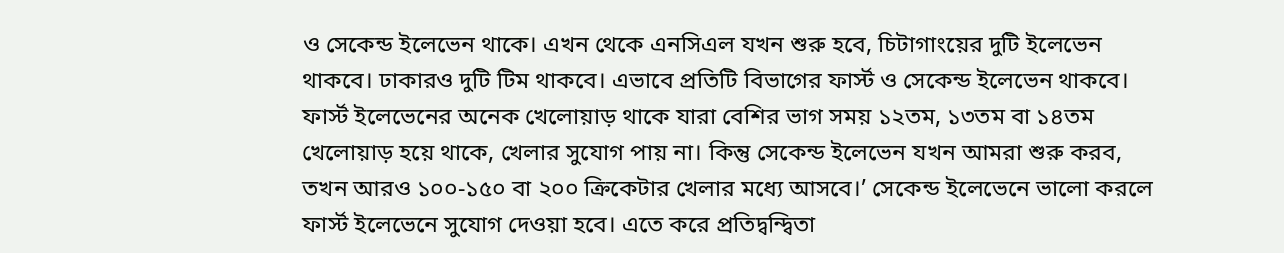ও সেকেন্ড ইলেভেন থাকে। এখন থেকে এনসিএল যখন শুরু হবে, চিটাগাংয়ের দুটি ইলেভেন থাকবে। ঢাকারও দুটি টিম থাকবে। এভাবে প্রতিটি বিভাগের ফার্স্ট ও সেকেন্ড ইলেভেন থাকবে। ফার্স্ট ইলেভেনের অনেক খেলোয়াড় থাকে যারা বেশির ভাগ সময় ১২তম, ১৩তম বা ১৪তম খেলোয়াড় হয়ে থাকে, খেলার সুযোগ পায় না। কিন্তু সেকেন্ড ইলেভেন যখন আমরা শুরু করব, তখন আরও ১০০-১৫০ বা ২০০ ক্রিকেটার খেলার মধ্যে আসবে।’ সেকেন্ড ইলেভেনে ভালো করলে ফার্স্ট ইলেভেনে সুযোগ দেওয়া হবে। এতে করে প্রতিদ্বন্দ্বিতা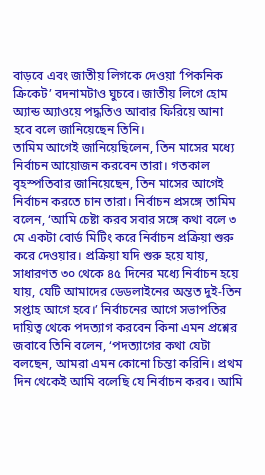বাড়বে এবং জাতীয় লিগকে দেওয়া ‘পিকনিক ক্রিকেট’ বদনামটাও ঘুচবে। জাতীয় লিগে হোম অ্যান্ড অ্যাওয়ে পদ্ধতিও আবার ফিরিয়ে আনা হবে বলে জানিয়েছেন তিনি।
তামিম আগেই জানিয়েছিলেন, তিন মাসের মধ্যে নির্বাচন আয়োজন করবেন তারা। গতকাল বৃহস্পতিবার জানিয়েছেন, তিন মাসের আগেই নির্বাচন করতে চান তারা। নির্বাচন প্রসঙ্গে তামিম বলেন, ‘আমি চেষ্টা করব সবার সঙ্গে কথা বলে ৩ মে একটা বোর্ড মিটিং করে নির্বাচন প্রক্রিয়া শুরু করে দেওয়ার। প্রক্রিয়া যদি শুরু হয়ে যায়, সাধারণত ৩০ থেকে ৪৫ দিনের মধ্যে নির্বাচন হয়ে যায়, যেটি আমাদের ডেডলাইনের অন্তত দুই-তিন সপ্তাহ আগে হবে।’ নির্বাচনের আগে সভাপতির দায়িত্ব থেকে পদত্যাগ করবেন কিনা এমন প্রশ্নের জবাবে তিনি বলেন, ‘পদত্যাগের কথা যেটা বলছেন, আমরা এমন কোনো চিন্তা করিনি। প্রথম দিন থেকেই আমি বলেছি যে নির্বাচন করব। আমি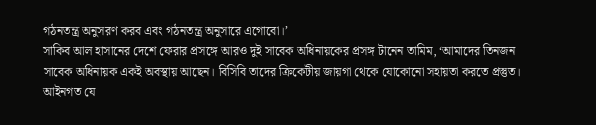গঠনতন্ত্র অনুসরণ করব এবং গঠনতন্ত্র অনুসারে এগোবো।’
সাকিব আল হাসানের দেশে ফেরার প্রসঙ্গে আরও দুই সাবেক অধিনায়কের প্রসঙ্গ টানেন তামিম, ‘আমাদের তিনজন সাবেক অধিনায়ক একই অবস্থায় আছেন। বিসিবি তাদের ক্রিকেটীয় জায়গা থেকে যোকোনো সহায়তা করতে প্রস্তুত। আইনগত যে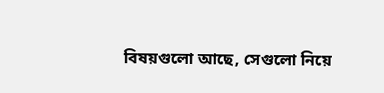বিষয়গুলো আছে, সেগুলো নিয়ে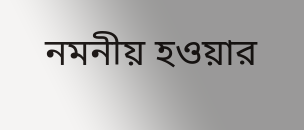নমনীয় হওয়ার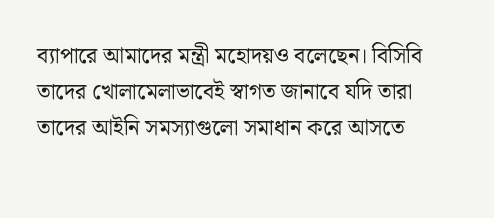ব্যাপারে আমাদের মন্ত্রী মহোদয়ও বলেছেন। বিসিবি তাদের খোলামেলাভাবেই স্বাগত জানাবে যদি তারা তাদের আইনি সমস্যাগুলো সমাধান করে আসতে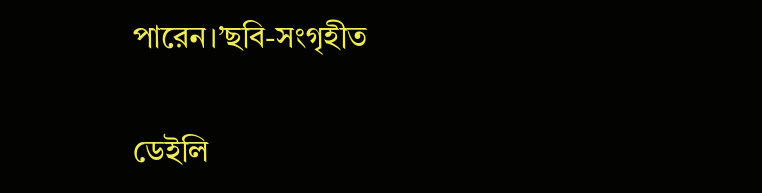পারেন।’ছবি-সংগৃহীত

ডেইলি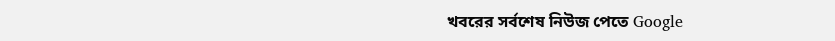খবরের সর্বশেষ নিউজ পেতে Google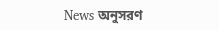News অনুসরণ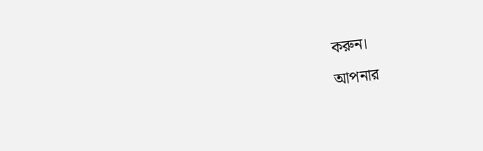করুন।
আপনার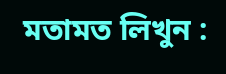মতামত লিখুন :